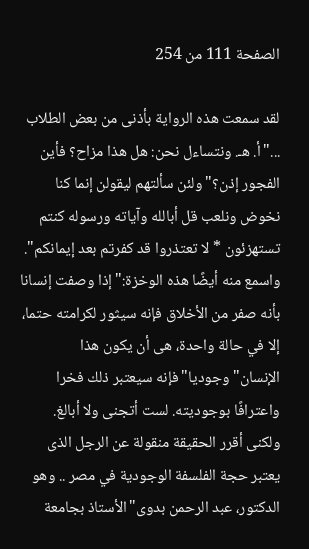الصفحة 111 من 254

لقد سمعت هذه الرواية بأذنى من بعض الطلاب ..."أ. هـ. ونتساءل نحن: هل هذا مزاح؟ فأين الفجور إذن؟"ولئن سألتهم ليقولن إنما كنا نخوض ونلعب قل أبالله وآياته ورسوله كنتم تستهزئون * لا تعتذروا قد كفرتم بعد إيمانكم". واسمع منه أيضًا هذه الوخزة:"إذا وصفت إنسانا بأنه صفر من الأخلاق فإنه سيثور لكرامته حتما، إلا في حالة واحدة، هى أن يكون هذا الإنسان"وجوديا"فإنه سيعتبر ذلك فخرا واعترافًا بوجوديته. لست أتجنى ولا أبالغ. ولكنى أقرر الحقيقة منقولة عن الرجل الذى يعتبر حجة الفلسفة الوجودية في مصر .. وهو الدكتور، عبد الرحمن بدوى"الأستاذ بجامعة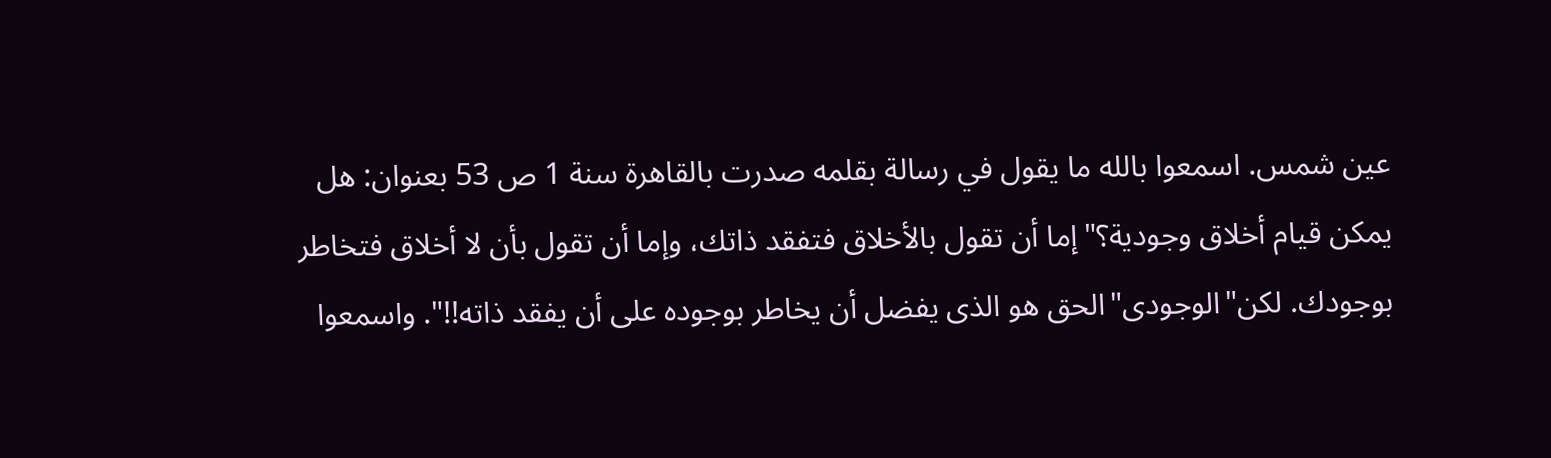عين شمس. اسمعوا بالله ما يقول في رسالة بقلمه صدرت بالقاهرة سنة 1 ص 53 بعنوان: هل يمكن قيام أخلاق وجودية؟"إما أن تقول بالأخلاق فتفقد ذاتك، وإما أن تقول بأن لا أخلاق فتخاطر بوجودك. لكن"الوجودى"الحق هو الذى يفضل أن يخاطر بوجوده على أن يفقد ذاته!!". واسمعوا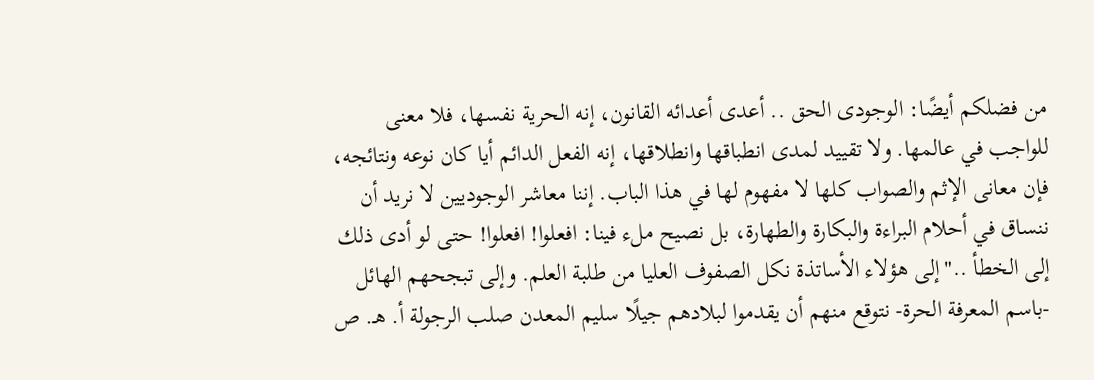من فضلكم أيضًا: الوجودى الحق .. أعدى أعدائه القانون، إنه الحرية نفسها، فلا معنى للواجب في عالمها. ولا تقييد لمدى انطباقها وانطلاقها، إنه الفعل الدائم أيا كان نوعه ونتائجه، فإن معانى الإثم والصواب كلها لا مفهوم لها في هذا الباب. إننا معاشر الوجوديين لا نريد أن ننساق في أحلام البراءة والبكارة والطهارة، بل نصيح ملء فينا: افعلوا! افعلوا! حتى لو أدى ذلك إلى الخطأ .."إلى هؤلاء الأساتذة نكل الصفوف العليا من طلبة العلم. وإلى تبجحهم الهائل -باسم المعرفة الحرة- نتوقع منهم أن يقدموا لبلادهم جيلًا سليم المعدن صلب الرجولة أ. هـ. ص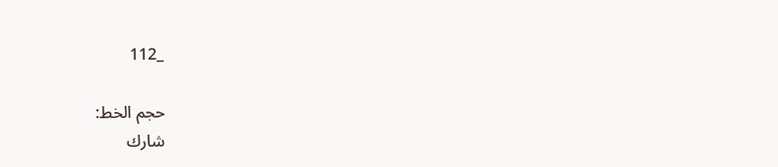_112

حجم الخط:
شارك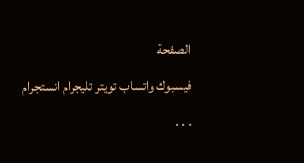الصفحة
فيسبوك واتساب تويتر تليجرام انستجرام
. . .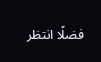فضلًا انتظر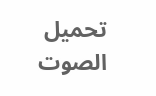تحميل الصوت